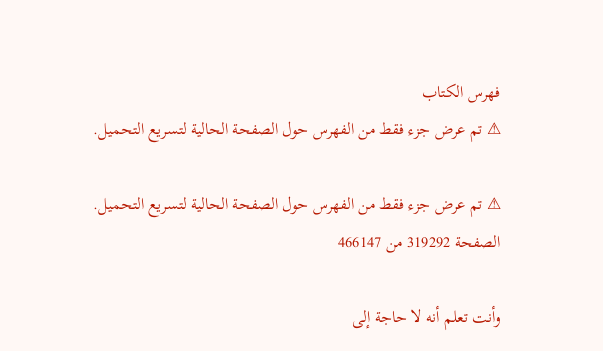فهرس الكتاب
⚠ تم عرض جزء فقط من الفهرس حول الصفحة الحالية لتسريع التحميل.

⚠ تم عرض جزء فقط من الفهرس حول الصفحة الحالية لتسريع التحميل.
الصفحة 319292 من 466147

وأنت تعلم أنه لا حاجة إلى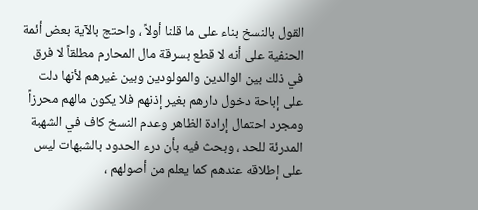القول بالنسخ بناء على ما قلنا أولاً ، واحتج بالآية بعض أئمة الحنفية على أنه لا قطع بسرقة مال المحارم مطلقاً لا فرق في ذلك بين الوالدين والمولودين وبين غيرهم لأنها دلت على إباحة دخول دارهم بغير إذنهم فلا يكون مالهم محرزاً ومجرد احتمال إرادة الظاهر وعدم النسخ كاف في الشهبة المدرئة للحد ، وبحث فيه بأن درء الحدود بالشبهات ليس على إطلاقه عندهم كما يعلم من أصولهم ،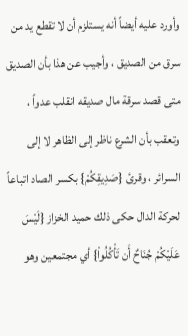وأورد عليه أيضاً أنه يستلزم أن لا تقطع يد من سرق من الصديق ، وأجيب عن هذا بأن الصديق متى قصد سرقة مال صديقه انقلب عدواً ، وتعقب بأن الشرع ناظر إلى الظاهر لا إلى السرائر ، وقرئ {صَدِيقِكُمْ} بكسر الصاد اتباعاً لحركة الدال حكى ذلك حميد الخزاز {لَيْسَ عَلَيْكُمْ جُنَاحٌ أَن تَأْكُلُواْ} أي مجتمعين وهو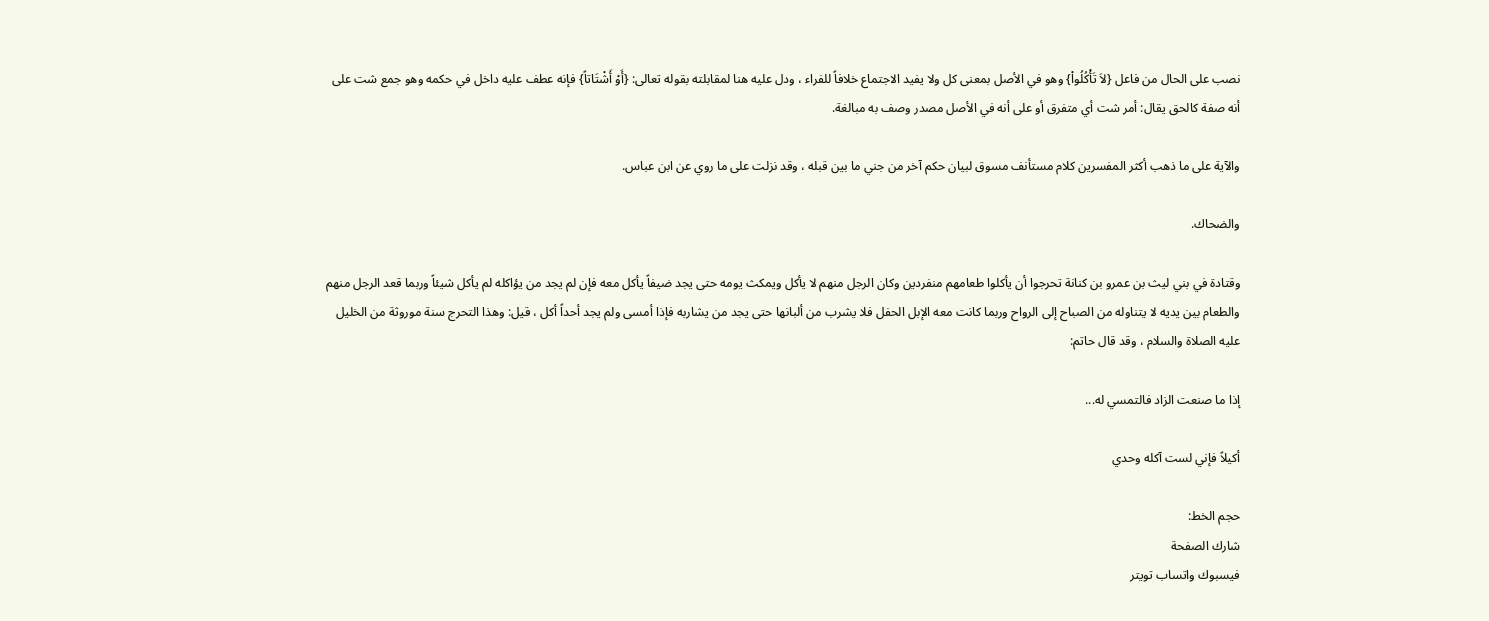نصب على الحال من فاعل {لاَ تَأْكُلُواْ} وهو في الأصل بمعنى كل ولا يفيد الاجتماع خلافاً للفراء ، ودل عليه هنا لمقابلته بقوله تعالى: {أَوْ أَشْتَاتاً} فإنه عطف عليه داخل في حكمه وهو جمع شت على أنه صفة كالحق يقال: أمر شت أي متفرق أو على أنه في الأصل مصدر وصف به مبالغة.

والآية على ما ذهب أكثر المفسرين كلام مستأنف مسوق لبيان حكم آخر من جني ما بين قبله ، وقد نزلت على ما روي عن ابن عباس.

والضحاك.

وقتادة في بني ليث بن عمرو بن كنانة تحرجوا أن يأكلوا طعامهم منفردين وكان الرجل منهم لا يأكل ويمكث يومه حتى يجد ضيفاً يأكل معه فإن لم يجد من يؤاكله لم يأكل شيئاً وربما قعد الرجل منهم والطعام بين يديه لا يتناوله من الصباح إلى الرواح وربما كانت معه الإبل الحفل فلا يشرب من ألبانها حتى يجد من يشاربه فإذا أمسى ولم يجد أحداً أكل ، قيل: وهذا التحرج سنة موروثة من الخليل عليه الصلاة والسلام ، وقد قال حاتم:

إذا ما صنعت الزاد فالتمسي له...

أكيلاً فإني لست آكله وحدي

حجم الخط:
شارك الصفحة
فيسبوك واتساب تويتر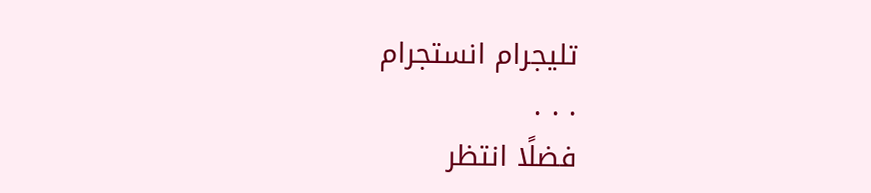تليجرام انستجرام
. . .
فضلًا انتظر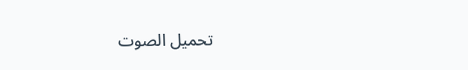تحميل الصوت